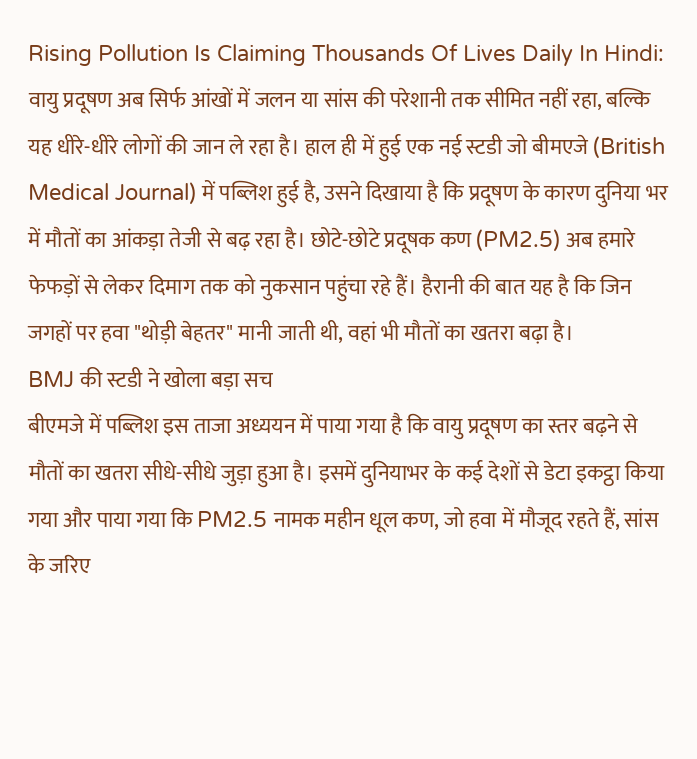Rising Pollution Is Claiming Thousands Of Lives Daily In Hindi: वायु प्रदूषण अब सिर्फ आंखों में जलन या सांस की परेशानी तक सीमित नहीं रहा, बल्कि यह धीरे-धीरे लोगों की जान ले रहा है। हाल ही में हुई एक नई स्टडी जो बीमएजे (British Medical Journal) में पब्लिश हुई है, उसने दिखाया है कि प्रदूषण के कारण दुनिया भर में मौतों का आंकड़ा तेजी से बढ़ रहा है। छोटे-छोटे प्रदूषक कण (PM2.5) अब हमारे फेफड़ों से लेकर दिमाग तक को नुकसान पहुंचा रहे हैं। हैरानी की बात यह है कि जिन जगहों पर हवा "थोड़ी बेहतर" मानी जाती थी, वहां भी मौतों का खतरा बढ़ा है।
BMJ की स्टडी ने खोला बड़ा सच
बीएमजे में पब्लिश इस ताजा अध्ययन में पाया गया है कि वायु प्रदूषण का स्तर बढ़ने से मौतों का खतरा सीधे-सीधे जुड़ा हुआ है। इसमें दुनियाभर के कई देशों से डेटा इकट्ठा किया गया और पाया गया कि PM2.5 नामक महीन धूल कण, जो हवा में मौजूद रहते हैं, सांस के जरिए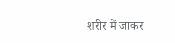शरीर में जाकर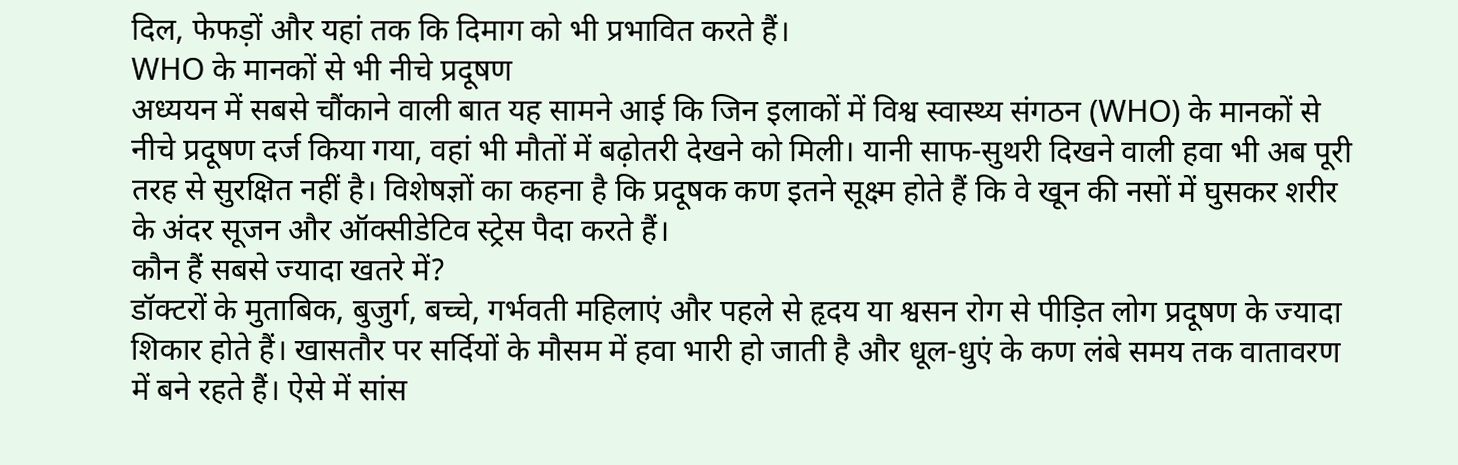दिल, फेफड़ों और यहां तक कि दिमाग को भी प्रभावित करते हैं।
WHO के मानकों से भी नीचे प्रदूषण
अध्ययन में सबसे चौंकाने वाली बात यह सामने आई कि जिन इलाकों में विश्व स्वास्थ्य संगठन (WHO) के मानकों से नीचे प्रदूषण दर्ज किया गया, वहां भी मौतों में बढ़ोतरी देखने को मिली। यानी साफ-सुथरी दिखने वाली हवा भी अब पूरी तरह से सुरक्षित नहीं है। विशेषज्ञों का कहना है कि प्रदूषक कण इतने सूक्ष्म होते हैं कि वे खून की नसों में घुसकर शरीर के अंदर सूजन और ऑक्सीडेटिव स्ट्रेस पैदा करते हैं।
कौन हैं सबसे ज्यादा खतरे में?
डॉक्टरों के मुताबिक, बुजुर्ग, बच्चे, गर्भवती महिलाएं और पहले से हृदय या श्वसन रोग से पीड़ित लोग प्रदूषण के ज्यादा शिकार होते हैं। खासतौर पर सर्दियों के मौसम में हवा भारी हो जाती है और धूल-धुएं के कण लंबे समय तक वातावरण में बने रहते हैं। ऐसे में सांस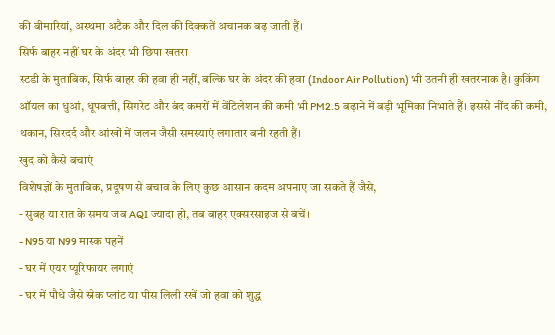की बीमारियां, अस्थमा अटैक और दिल की दिक्कतें अचानक बढ़ जाती हैं।
सिर्फ बाहर नहीं घर के अंदर भी छिपा खतरा
स्टडी के मुताबिक, सिर्फ बाहर की हवा ही नहीं, बल्कि घर के अंदर की हवा (Indoor Air Pollution) भी उतनी ही खतरनाक है। कुकिंग ऑयल का धुआं, धूपबत्ती, सिगरेट और बंद कमरों में वेंटिलेशन की कमी भी PM2.5 बढ़ाने में बड़ी भूमिका निभाते हैं। इससे नींद की कमी, थकान, सिरदर्द और आंखों में जलन जैसी समस्याएं लगातार बनी रहती हैं।
खुद को कैसे बचाएं
विशेषज्ञों के मुताबिक, प्रदूषण से बचाव के लिए कुछ आसान कदम अपनाए जा सकते हैं जैसे,
- सुबह या रात के समय जब AQI ज्यादा हो, तब बाहर एक्सरसाइज से बचें।
- N95 या N99 मास्क पहनें
- घर में एयर प्यूरिफायर लगाएं
- घर में पौधे जैसे स्नेक प्लांट या पीस लिली रखें जो हवा को शुद्ध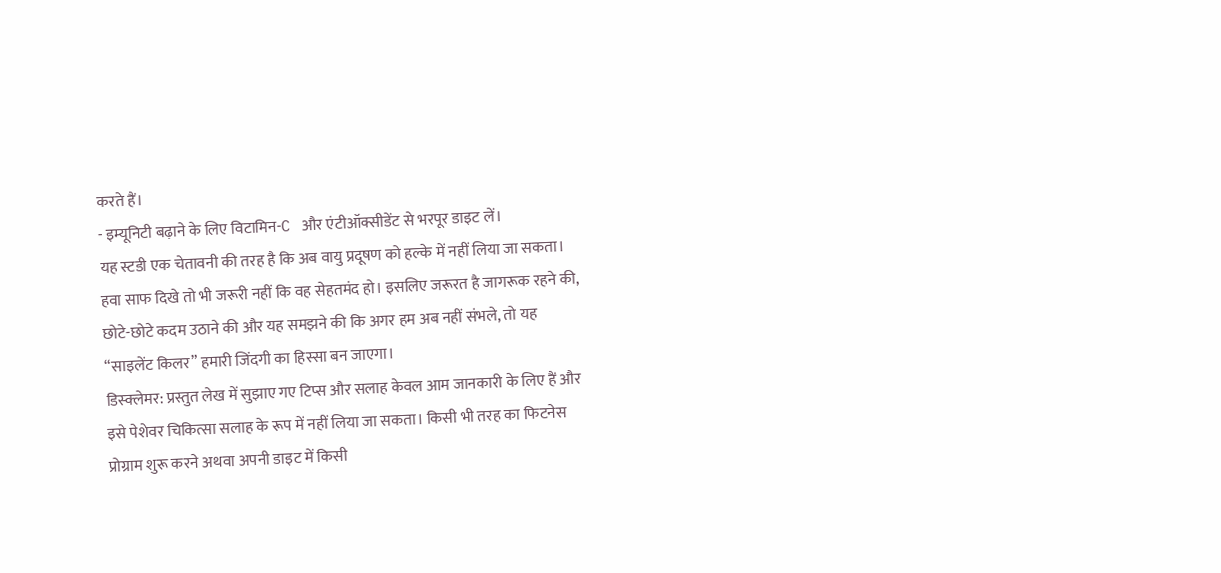करते हैं।
- इम्यूनिटी बढ़ाने के लिए विटामिन-C और एंटीऑक्सीडेंट से भरपूर डाइट लें।
यह स्टडी एक चेतावनी की तरह है कि अब वायु प्रदूषण को हल्के में नहीं लिया जा सकता। हवा साफ दिखे तो भी जरूरी नहीं कि वह सेहतमंद हो। इसलिए जरूरत है जागरूक रहने की, छोटे-छोटे कदम उठाने की और यह समझने की कि अगर हम अब नहीं संभले, तो यह “साइलेंट किलर” हमारी जिंदगी का हिस्सा बन जाएगा।
डिस्क्लेमर: प्रस्तुत लेख में सुझाए गए टिप्स और सलाह केवल आम जानकारी के लिए हैं और इसे पेशेवर चिकित्सा सलाह के रूप में नहीं लिया जा सकता। किसी भी तरह का फिटनेस प्रोग्राम शुरू करने अथवा अपनी डाइट में किसी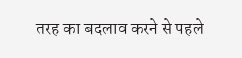तरह का बदलाव करने से पहले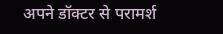अपने डॉक्टर से परामर्श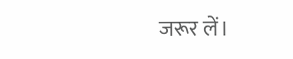जरूर लें।